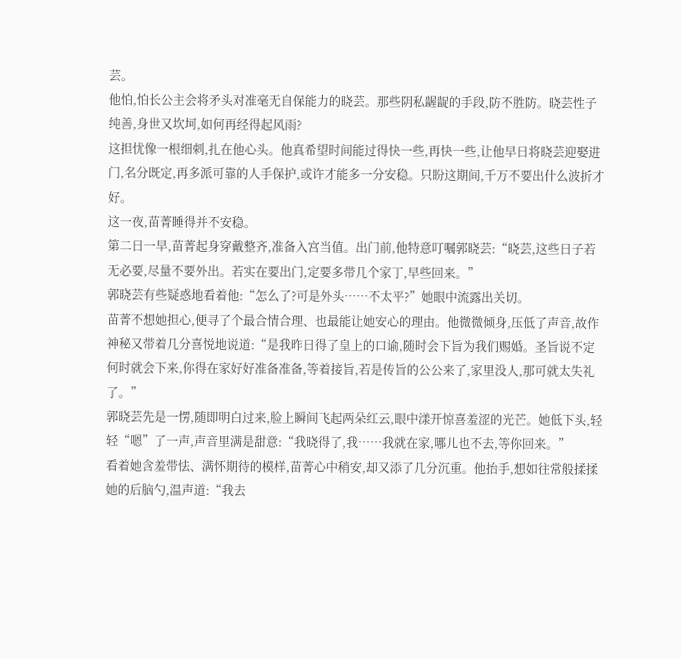芸。
他怕,怕长公主会将矛头对准毫无自保能力的晓芸。那些阴私龌龊的手段,防不胜防。晓芸性子纯善,身世又坎坷,如何再经得起风雨?
这担忧像一根细刺,扎在他心头。他真希望时间能过得快一些,再快一些,让他早日将晓芸迎娶进门,名分既定,再多派可靠的人手保护,或许才能多一分安稳。只盼这期间,千万不要出什么波折才好。
这一夜,苗菁睡得并不安稳。
第二日一早,苗菁起身穿戴整齐,准备入宫当值。出门前,他特意叮嘱郭晓芸:“晓芸,这些日子若无必要,尽量不要外出。若实在要出门,定要多带几个家丁,早些回来。”
郭晓芸有些疑惑地看着他:“怎么了?可是外头……不太平?”她眼中流露出关切。
苗菁不想她担心,便寻了个最合情合理、也最能让她安心的理由。他微微倾身,压低了声音,故作神秘又带着几分喜悦地说道:“是我昨日得了皇上的口谕,随时会下旨为我们赐婚。圣旨说不定何时就会下来,你得在家好好准备准备,等着接旨,若是传旨的公公来了,家里没人,那可就太失礼了。”
郭晓芸先是一愣,随即明白过来,脸上瞬间飞起两朵红云,眼中漾开惊喜羞涩的光芒。她低下头,轻轻“嗯”了一声,声音里满是甜意:“我晓得了,我……我就在家,哪儿也不去,等你回来。”
看着她含羞带怯、满怀期待的模样,苗菁心中稍安,却又添了几分沉重。他抬手,想如往常般揉揉她的后脑勺,温声道:“我去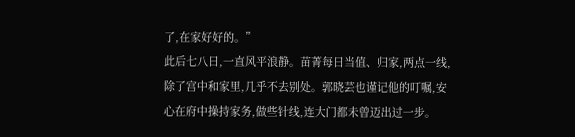了,在家好好的。”
此后七八日,一直风平浪静。苗菁每日当值、归家,两点一线,除了宫中和家里,几乎不去别处。郭晓芸也谨记他的叮嘱,安心在府中操持家务,做些针线,连大门都未曾迈出过一步。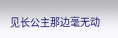见长公主那边毫无动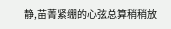静,苗菁紧绷的心弦总算稍稍放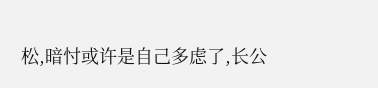松,暗忖或许是自己多虑了,长公